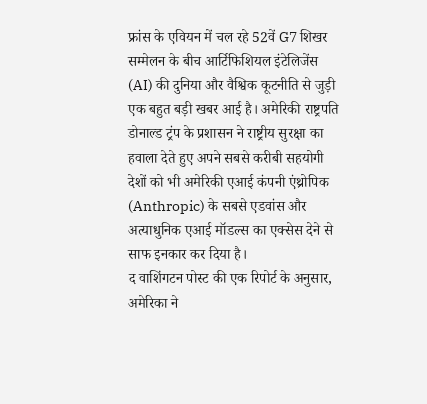फ्रांस के एवियन में चल रहे 52वें G7 शिखर सम्मेलन के बीच आर्टिफिशियल इंटेलिजेंस (AI) की दुनिया और वैश्विक कूटनीति से जुड़ी एक बहुत बड़ी खबर आई है। अमेरिकी राष्ट्रपति डोनाल्ड ट्रंप के प्रशासन ने राष्ट्रीय सुरक्षा का हवाला देते हुए अपने सबसे करीबी सहयोगी देशों को भी अमेरिकी एआई कंपनी एंथ्रोपिक (Anthropic) के सबसे एडवांस और अत्याधुनिक एआई मॉडल्स का एक्सेस देने से साफ इनकार कर दिया है।
द वाशिंगटन पोस्ट की एक रिपोर्ट के अनुसार, अमेरिका ने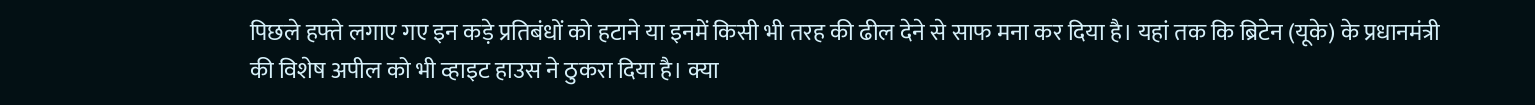पिछले हफ्ते लगाए गए इन कड़े प्रतिबंधों को हटाने या इनमें किसी भी तरह की ढील देने से साफ मना कर दिया है। यहां तक कि ब्रिटेन (यूके) के प्रधानमंत्री की विशेष अपील को भी व्हाइट हाउस ने ठुकरा दिया है। क्या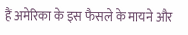हैं अमेरिका के इस फैसले के मायने और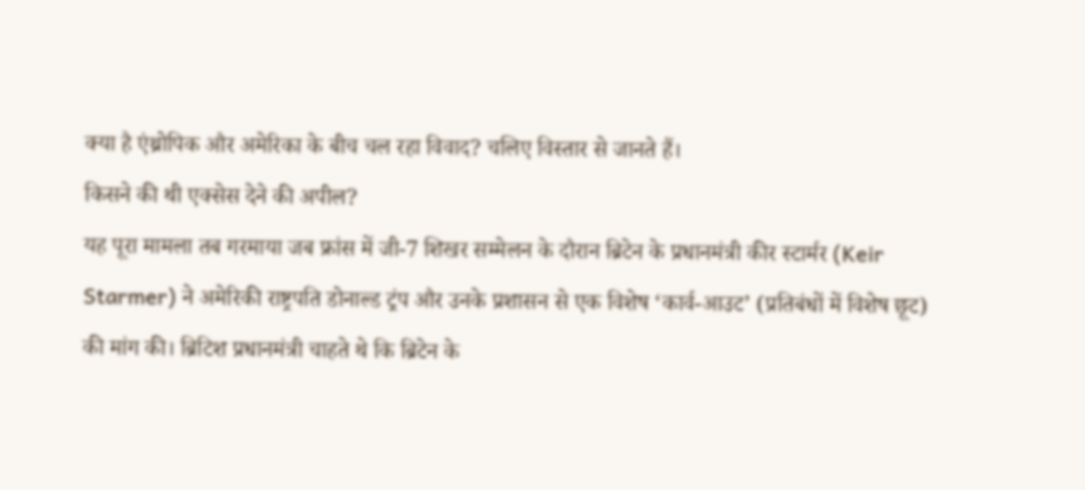क्या है एंथ्रोपिक और अमेरिका के बीच चल रहा विवाद? चलिए विस्तार से जानते हैं।
किसने की थी एक्सेस देने की अपील?
यह पूरा मामला तब गरमाया जब फ्रांस में जी-7 शिखर सम्मेलन के दौरान ब्रिटेन के प्रधानमंत्री कीर स्टार्मर (Keir Starmer) ने अमेरिकी राष्ट्रपति डोनाल्ड ट्रंप और उनके प्रशासन से एक विशेष ‘कार्व-आउट’ (प्रतिबंधों में विशेष छूट) की मांग की। ब्रिटिश प्रधानमंत्री चाहते थे कि ब्रिटेन के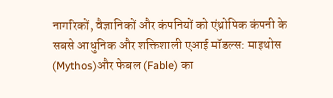नागरिकों, वैज्ञानिकों और कंपनियों को एंथ्रोपिक कंपनी के सबसे आधुनिक और शक्तिशाली एआई मॉडल्स: माइथोस (Mythos)और फेबल (Fable) का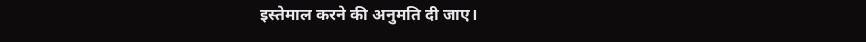इस्तेमाल करने की अनुमति दी जाए।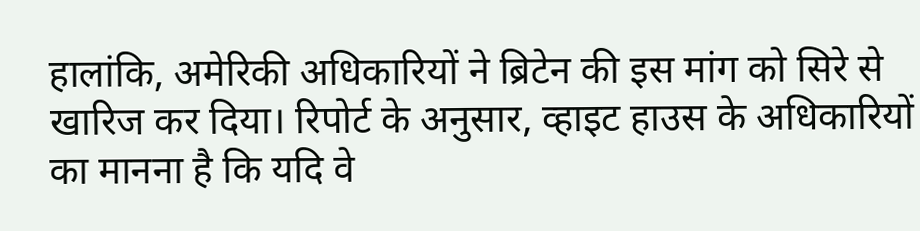हालांकि, अमेरिकी अधिकारियों ने ब्रिटेन की इस मांग को सिरे से खारिज कर दिया। रिपोर्ट के अनुसार, व्हाइट हाउस के अधिकारियों का मानना है कि यदि वे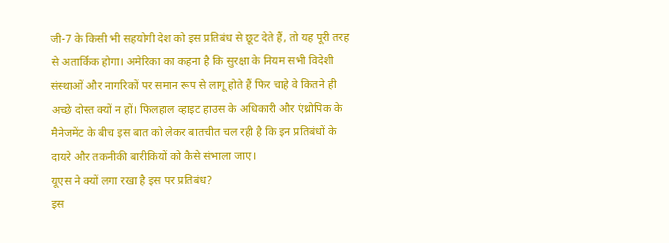जी-7 के किसी भी सहयोगी देश को इस प्रतिबंध से छूट देते हैं, तो यह पूरी तरह से अतार्किक होगा। अमेरिका का कहना है कि सुरक्षा के नियम सभी विदेशी संस्थाओं और नागरिकों पर समान रूप से लागू होते हैं फिर चाहे वे कितने ही अच्छे दोस्त क्यों न हों। फिलहाल व्हाइट हाउस के अधिकारी और एंथ्रोपिक के मैनेजमेंट के बीच इस बात को लेकर बातचीत चल रही है कि इन प्रतिबंधों के दायरे और तकनीकी बारीकियों को कैसे संभाला जाए।
यूएस ने क्यों लगा रखा है इस पर प्रतिबंध?
इस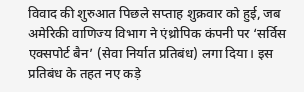विवाद की शुरुआत पिछले सप्ताह शुक्रवार को हुई, जब अमेरिकी वाणिज्य विभाग ने एंथ्रोपिक कंपनी पर ‘सर्विस एक्सपोर्ट बैन’ (सेवा निर्यात प्रतिबंध) लगा दिया। इस प्रतिबंध के तहत नए कड़े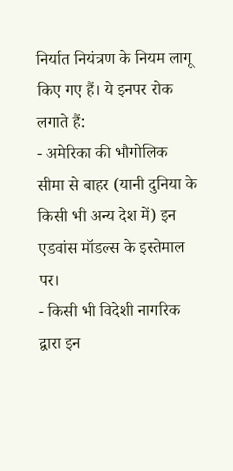निर्यात नियंत्रण के नियम लागू किए गए हैं। ये इनपर रोक लगाते हैं:
- अमेरिका की भौगोलिक सीमा से बाहर (यानी दुनिया के किसी भी अन्य देश में) इन एडवांस मॉडल्स के इस्तेमाल पर।
- किसी भी विदेशी नागरिक द्वारा इन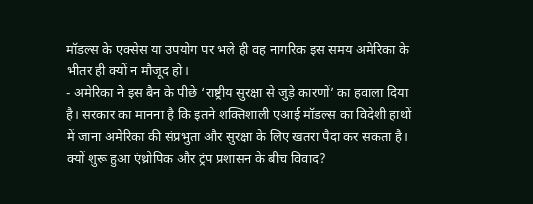मॉडल्स के एक्सेस या उपयोग पर भले ही वह नागरिक इस समय अमेरिका के भीतर ही क्यों न मौजूद हो।
- अमेरिका ने इस बैन के पीछे ‘राष्ट्रीय सुरक्षा से जुड़े कारणों’ का हवाला दिया है। सरकार का मानना है कि इतने शक्तिशाली एआई मॉडल्स का विदेशी हाथों में जाना अमेरिका की संप्रभुता और सुरक्षा के लिए खतरा पैदा कर सकता है।
क्यों शुरू हुआ एंथ्रोपिक और ट्रंप प्रशासन के बीच विवाद?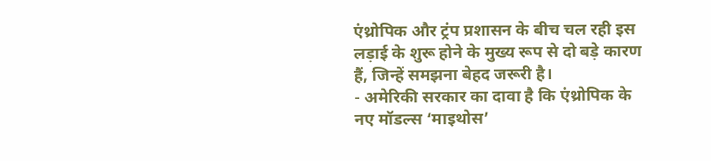एंथ्रोपिक और ट्रंप प्रशासन के बीच चल रही इस लड़ाई के शुरू होने के मुख्य रूप से दो बड़े कारण हैं, जिन्हें समझना बेहद जरूरी है।
- अमेरिकी सरकार का दावा है कि एंथ्रोपिक के नए मॉडल्स ‘माइथोस’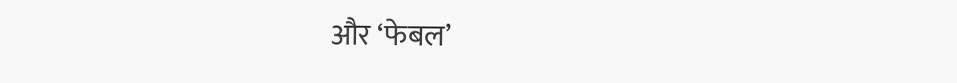और ‘फेबल’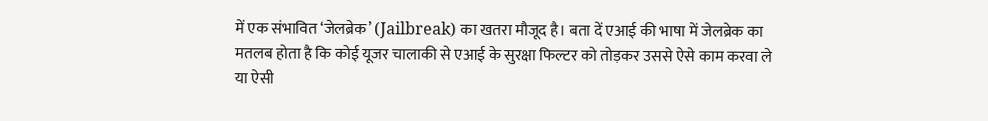में एक संभावित ‘जेलब्रेक’ (Jailbreak) का खतरा मौजूद है। बता दें एआई की भाषा में जेलब्रेक का मतलब होता है कि कोई यूजर चालाकी से एआई के सुरक्षा फिल्टर को तोड़कर उससे ऐसे काम करवा ले या ऐसी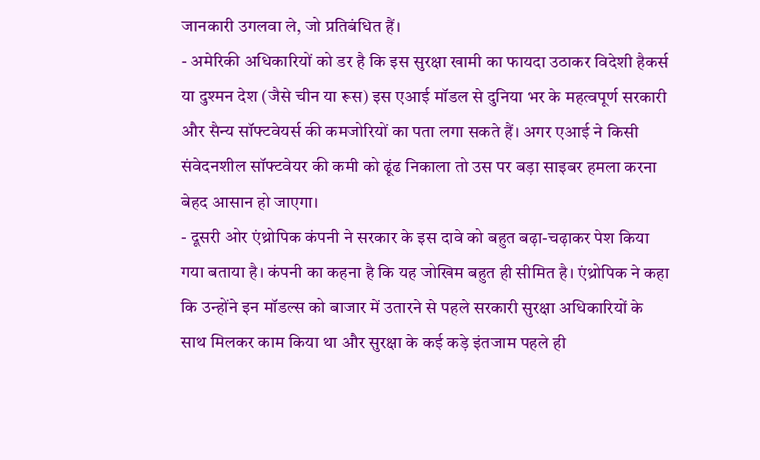जानकारी उगलवा ले, जो प्रतिबंधित हैं।
- अमेरिकी अधिकारियों को डर है कि इस सुरक्षा खामी का फायदा उठाकर विदेशी हैकर्स या दुश्मन देश (जैसे चीन या रूस) इस एआई मॉडल से दुनिया भर के महत्वपूर्ण सरकारी और सैन्य सॉफ्टवेयर्स की कमजोरियों का पता लगा सकते हैं। अगर एआई ने किसी संवेदनशील सॉफ्टवेयर की कमी को ढूंढ निकाला तो उस पर बड़ा साइबर हमला करना बेहद आसान हो जाएगा।
- दूसरी ओर एंथ्रोपिक कंपनी ने सरकार के इस दावे को बहुत बढ़ा-चढ़ाकर पेश किया गया बताया है। कंपनी का कहना है कि यह जोखिम बहुत ही सीमित है। एंथ्रोपिक ने कहा कि उन्होंने इन मॉडल्स को बाजार में उतारने से पहले सरकारी सुरक्षा अधिकारियों के साथ मिलकर काम किया था और सुरक्षा के कई कड़े इंतजाम पहले ही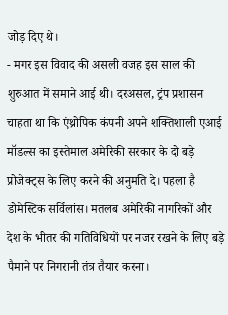जोड़ दिए थे।
- मगर इस विवाद की असली वजह इस साल की शुरुआत में समाने आई थी। दरअसल, ट्रंप प्रशासन चाहता था कि एंथ्रोपिक कंपनी अपने शक्तिशाली एआई मॉडल्स का इस्तेमाल अमेरिकी सरकार के दो बड़े प्रोजेक्ट्स के लिए करने की अनुमति दे। पहला है डोमेस्टिक सर्विलांस। मतलब अमेरिकी नागरिकों और देश के भीतर की गतिविधियों पर नजर रखने के लिए बड़े पैमाने पर निगरानी तंत्र तैयार करना।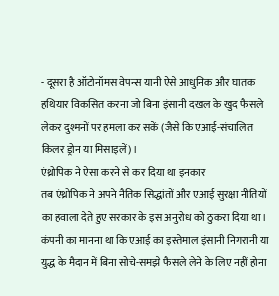- दूसरा है ऑटोनॉमस वेपन्स यानी ऐसे आधुनिक और घातक हथियार विकसित करना जो बिना इंसानी दखल के खुद फैसले लेकर दुश्मनों पर हमला कर सकें (जैसे कि एआई-संचालित किलर ड्रोन या मिसाइलें)।
एंथ्रोपिक ने ऐसा करने से कर दिया था इनकार
तब एंथ्रोपिक ने अपने नैतिक सिद्धांतों और एआई सुरक्षा नीतियों का हवाला देते हुए सरकार के इस अनुरोध को ठुकरा दिया था। कंपनी का मानना था कि एआई का इस्तेमाल इंसानी निगरानी या युद्ध के मैदान में बिना सोचे-समझे फैसले लेने के लिए नहीं होना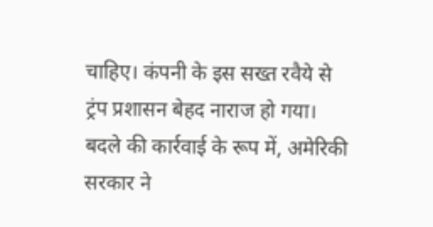चाहिए। कंपनी के इस सख्त रवैये से ट्रंप प्रशासन बेहद नाराज हो गया। बदले की कार्रवाई के रूप में, अमेरिकी सरकार ने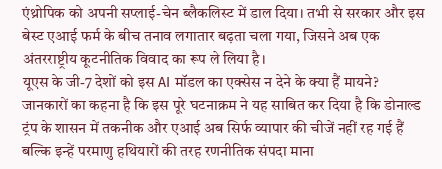एंथ्रोपिक को अपनी सप्लाई-चेन ब्लैकलिस्ट में डाल दिया। तभी से सरकार और इस बेस्ट एआई फर्म के बीच तनाव लगातार बढ़ता चला गया, जिसने अब एक अंतरराष्ट्रीय कूटनीतिक विवाद का रूप ले लिया है।
यूएस के जी-7 देशों को इस AI मॉडल का एक्सेस न देने के क्या हैं मायने?
जानकारों का कहना है कि इस पूरे घटनाक्रम ने यह साबित कर दिया है कि डोनाल्ड ट्रंप के शासन में तकनीक और एआई अब सिर्फ व्यापार की चीजें नहीं रह गई हैं बल्कि इन्हें परमाणु हथियारों की तरह रणनीतिक संपदा माना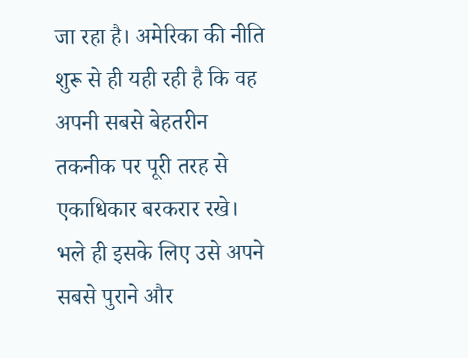जा रहा है। अमेरिका की नीति शुरू से ही यही रही है कि वह अपनी सबसे बेहतरीन तकनीक पर पूरी तरह से एकाधिकार बरकरार रखे। भले ही इसके लिए उसे अपने सबसे पुराने और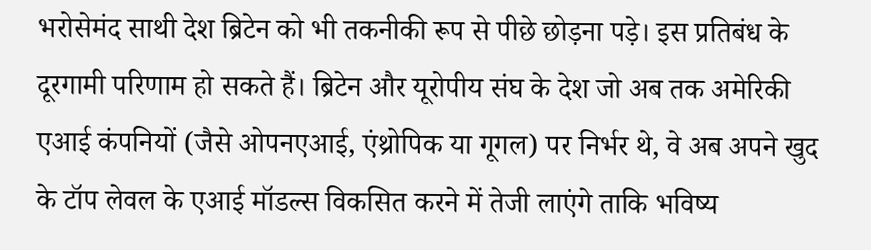भरोसेमंद साथी देश ब्रिटेन को भी तकनीकी रूप से पीछे छोड़ना पड़े। इस प्रतिबंध के दूरगामी परिणाम हो सकते हैं। ब्रिटेन और यूरोपीय संघ के देश जो अब तक अमेरिकी एआई कंपनियों (जैसे ओपनएआई, एंथ्रोपिक या गूगल) पर निर्भर थे, वे अब अपने खुद के टॉप लेवल के एआई मॉडल्स विकसित करने में तेजी लाएंगे ताकि भविष्य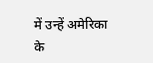में उन्हें अमेरिका के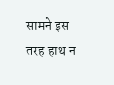सामने इस तरह हाथ न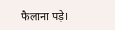फैलाना पड़े।